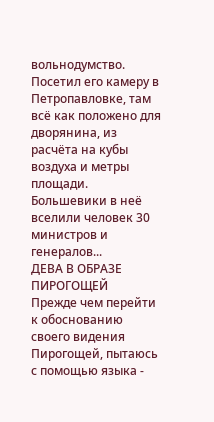вольнодумство. Посетил его камеру в Петропавловке, там всё как положено для дворянина, из расчёта на кубы воздуха и метры площади. Большевики в неё вселили человек 30 министров и генералов...
ДЕВА В ОБРАЗЕ ПИРОГОЩЕЙ
Прежде чем перейти к обоснованию своего видения Пирогощей, пытаюсь с помощью языка -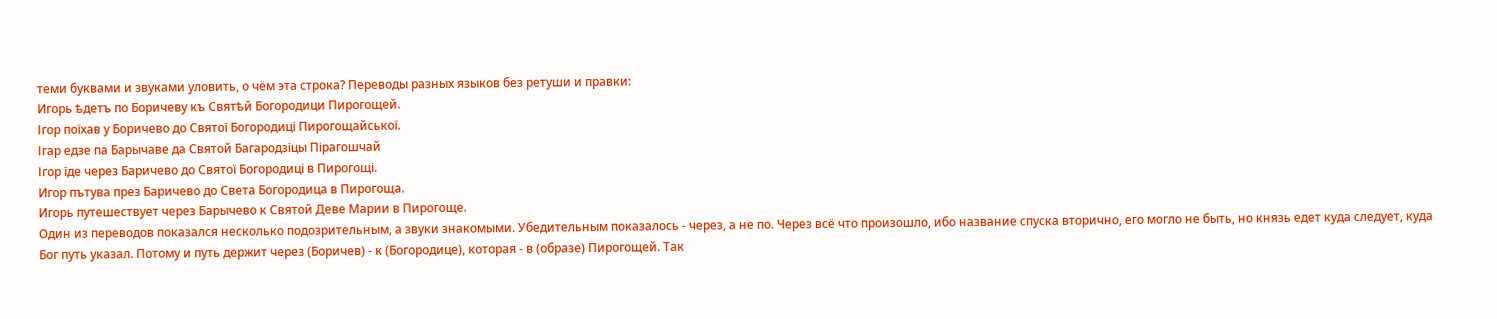теми буквами и звуками уловить, о чём эта строка? Переводы разных языков без ретуши и правки:
Игорь ѣдетъ по Боричеву къ Святѣй Богородици Пирогощей.
Ігор поїхав у Боричево до Святої Богородиці Пирогощайської.
Ігар едзе па Барычаве да Святой Багародзіцы Пірагошчай
Ігор їде через Баричево до Святої Богородиці в Пирогощі.
Игор пътува през Баричево до Света Богородица в Пирогоща.
Игорь путешествует через Барычево к Святой Деве Марии в Пирогоще.
Один из переводов показался несколько подозрительным, а звуки знакомыми. Убедительным показалось - через, а не по. Через всё что произошло, ибо название спуска вторично, его могло не быть, но князь едет куда следует, куда Бог путь указал. Потому и путь держит через (Боричев) - к (Богородице), которая - в (образе) Пирогощей. Так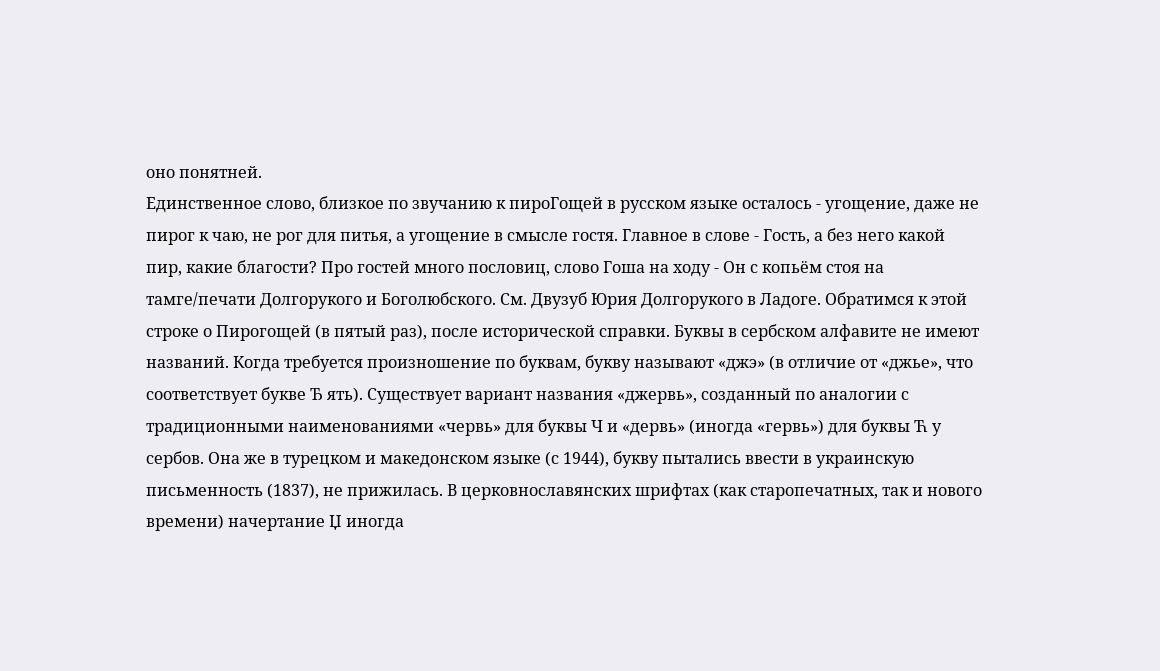оно понятней.
Единственное слово, близкое по звучанию к пироГощей в русском языке осталось - угощение, даже не пирог к чаю, не рог для питья, а угощение в смысле гостя. Главное в слове - Гость, а без него какой пир, какие благости? Про гостей много пословиц, слово Гоша на ходу - Он с копьём стоя на тамге/печати Долгорукого и Боголюбского. См. Двузуб Юрия Долгорукого в Ладоге. Обратимся к этой строке о Пирогощей (в пятый раз), после исторической справки. Буквы в сербском алфавите не имеют названий. Когда требуется произношение по буквам, букву называют «джэ» (в отличие от «джье», что соответствует букве Ђ ять). Существует вариант названия «джервь», созданный по аналогии с традиционными наименованиями «червь» для буквы Ч и «дервь» (иногда «гервь») для буквы Ћ у сербов. Она же в турецком и македонском языке (с 1944), букву пытались ввести в украинскую письменность (1837), не прижилась. В церковнославянских шрифтах (как старопечатных, так и нового времени) начертание Џ иногда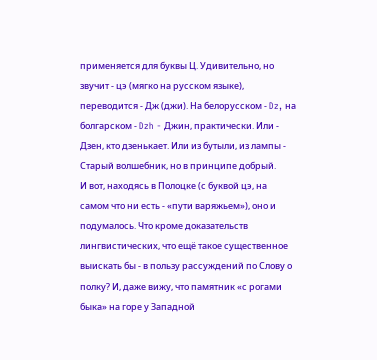применяется для буквы Ц. Удивительно, но звучит - цэ (мягко на русском языке), переводится - Дж (джи). На белорусском - Dz, на болгарском - Dzh - Джин, практически. Или - Дзен, кто дзенькает. Или из бутыли, из лампы - Старый волшебник, но в принципе добрый.
И вот, находясь в Полоцке (с буквой цэ, на самом что ни есть - «пути варяжьем»), оно и подумалось. Что кроме доказательств лингвистических, что ещё такое существенное выискать бы - в пользу рассуждений по Слову о полку? И, даже вижу, что памятник «с рогами быка» на горе у Западной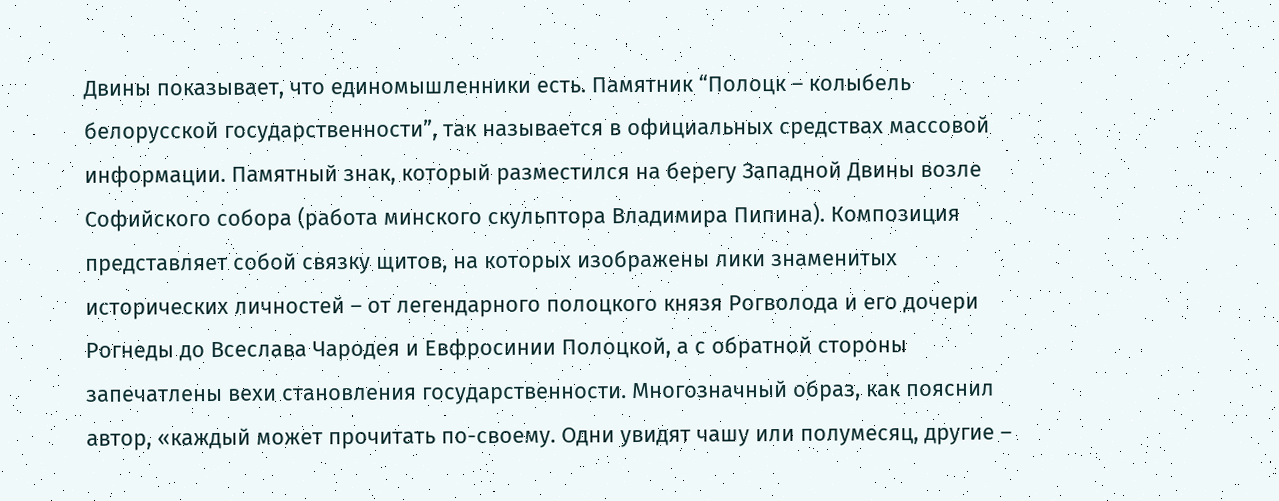Двины показывает, что единомышленники есть. Памятник “Полоцк – колыбель белорусской государственности”, так называется в официальных средствах массовой информации. Памятный знак, который разместился на берегу Западной Двины возле Софийского собора (работа минского скульптора Владимира Пипина). Композиция представляет собой связку щитов, на которых изображены лики знаменитых исторических личностей – от легендарного полоцкого князя Рогволода и его дочери Рогнеды до Всеслава Чародея и Евфросинии Полоцкой, а с обратной стороны запечатлены вехи становления государственности. Многозначный образ, как пояснил автор, «каждый может прочитать по-своему. Одни увидят чашу или полумесяц, другие –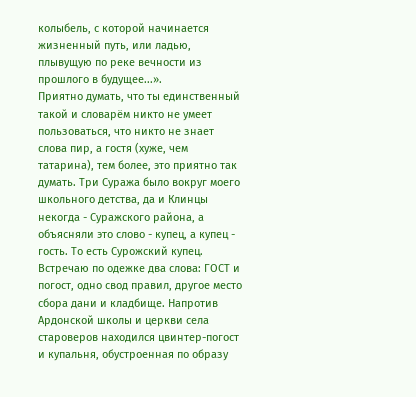колыбель, с которой начинается жизненный путь, или ладью, плывущую по реке вечности из прошлого в будущее...».
Приятно думать, что ты единственный такой и словарём никто не умеет пользоваться, что никто не знает слова пир, а гостя (хуже, чем татарина), тем более, это приятно так думать. Три Суража было вокруг моего школьного детства, да и Клинцы некогда - Суражского района, а объясняли это слово - купец, а купец - гость. То есть Сурожский купец. Встречаю по одежке два слова: ГОСТ и погост, одно свод правил, другое место сбора дани и кладбище. Напротив Ардонской школы и церкви села староверов находился цвинтер-погост и купальня, обустроенная по образу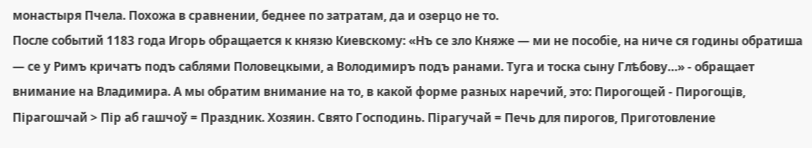монастыря Пчела. Похожа в сравнении, беднее по затратам, да и озерцо не то.
После событий 1183 года Игорь обращается к князю Киевскому: «Нъ се зло Княже — ми не пособiе, на ниче ся годины обратиша — се у Римъ кричатъ подъ саблями Половецкыми, а Володимиръ подъ ранами. Туга и тоска сыну Глѣбову…» - обращает внимание на Владимира. А мы обратим внимание на то, в какой форме разных наречий, это: Пирогощей - Пирогощів, Пірагошчай > Пір аб гашчоў = Праздник. Хозяин. Свято Господинь. Пірагучай = Печь для пирогов, Приготовление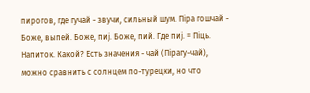пирогов, где гучай - звучи, сильный шум. Піра гошчай - Боже, выпей. Боже, пиј. Боже, пий. Где пиј. = Піць. Напиток. Какой? Есть значения - чай (Пірагу-чай), можно сравнить с солнцем по-турецки, но что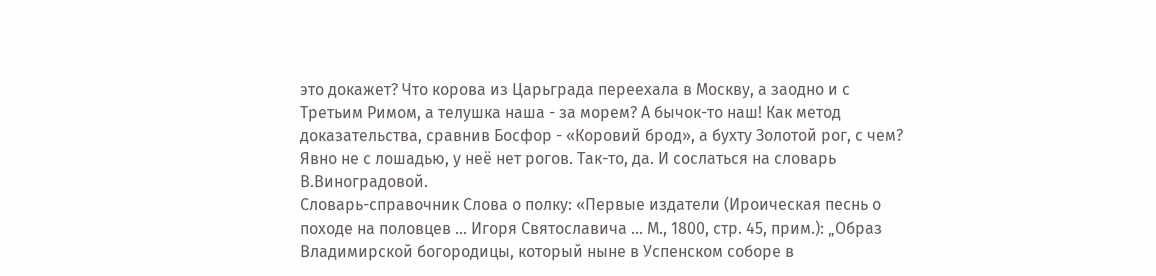это докажет? Что корова из Царьграда переехала в Москву, а заодно и с Третьим Римом, а телушка наша - за морем? А бычок-то наш! Как метод доказательства, сравнив Босфор - «Коровий брод», а бухту Золотой рог, с чем? Явно не с лошадью, у неё нет рогов. Так-то, да. И сослаться на словарь В.Виноградовой.
Словарь-справочник Слова о полку: «Первые издатели (Ироическая песнь о походе на половцев ... Игоря Святославича ... М., 1800, стр. 45, прим.): „Образ Владимирской богородицы, который ныне в Успенском соборе в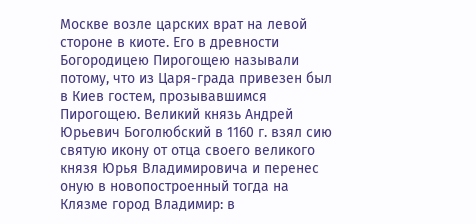Москве возле царских врат на левой стороне в киоте. Его в древности Богородицею Пирогощею называли потому, что из Царя-града привезен был в Киев гостем, прозывавшимся Пирогощею. Великий князь Андрей Юрьевич Боголюбский в 1160 г. взял сию святую икону от отца своего великого князя Юрья Владимировича и перенес оную в новопостроенный тогда на Клязме город Владимир: в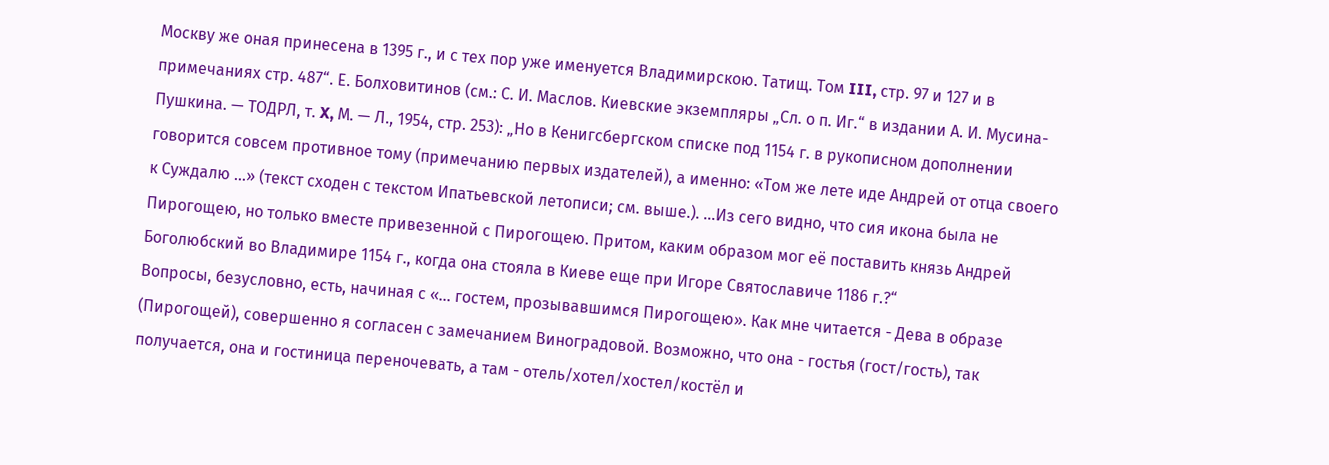Москву же оная принесена в 1395 г., и с тех пор уже именуется Владимирскою. Татищ. Том III, стр. 97 и 127 и в примечаниях стр. 487“. Е. Болховитинов (см.: С. И. Маслов. Киевские экземпляры „Сл. о п. Иг.“ в издании А. И. Мусина-Пушкина. — ТОДРЛ, т. X, М. — Л., 1954, стр. 253): „Но в Кенигсбергском списке под 1154 г. в рукописном дополнении говорится совсем противное тому (примечанию первых издателей), а именно: «Том же лете иде Андрей от отца своего к Суждалю ...» (текст сходен с текстом Ипатьевской летописи; см. выше.). ...Из сего видно, что сия икона была не Пирогощею, но только вместе привезенной с Пирогощею. Притом, каким образом мог её поставить князь Андрей Боголюбский во Владимире 1154 г., когда она стояла в Киеве еще при Игоре Святославиче 1186 г.?“
Вопросы, безусловно, есть, начиная с «... гостем, прозывавшимся Пирогощею». Как мне читается - Дева в образе (Пирогощей), совершенно я согласен с замечанием Виноградовой. Возможно, что она - гостья (гост/гость), так получается, она и гостиница переночевать, а там - отель/хотел/хостел/костёл и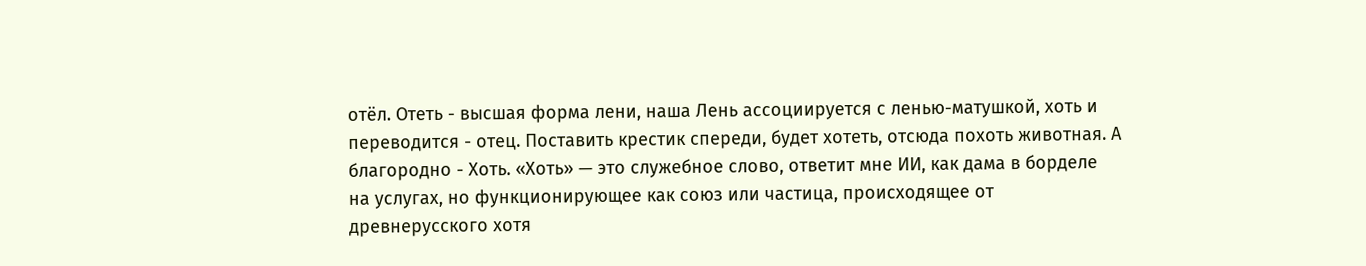отёл. Отеть - высшая форма лени, наша Лень ассоциируется с ленью-матушкой, хоть и переводится - отец. Поставить крестик спереди, будет хотеть, отсюда похоть животная. А благородно - Хоть. «Хоть» — это служебное слово, ответит мне ИИ, как дама в борделе на услугах, но функционирующее как союз или частица, происходящее от древнерусского хотя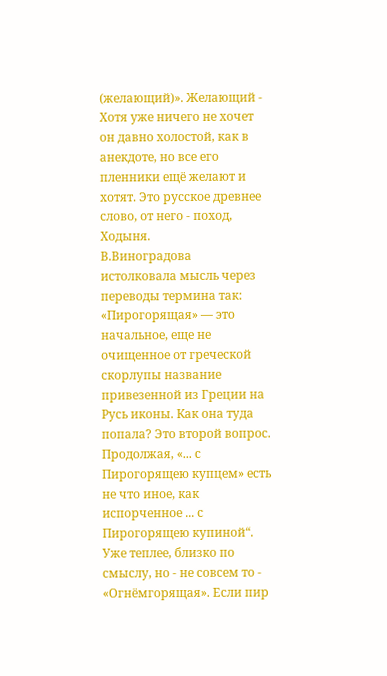(желающий)». Желающий - Хотя уже ничего не хочет он давно холостой, как в анекдоте, но все его пленники ещё желают и хотят. Это русское древнее слово, от него - поход, Ходыня.
В.Виноградова истолковала мысль через переводы термина так: «Пирогорящая» — это начальное, еще не очищенное от греческой скорлупы название привезенной из Греции на Русь иконы. Как она туда попала? Это второй вопрос. Продолжая, «... с Пирогорящею купцем» есть не что иное, как испорченное ... с Пирогорящею купиной“. Уже теплее, близко по смыслу, но - не совсем то - «Огнёмгорящая». Если пир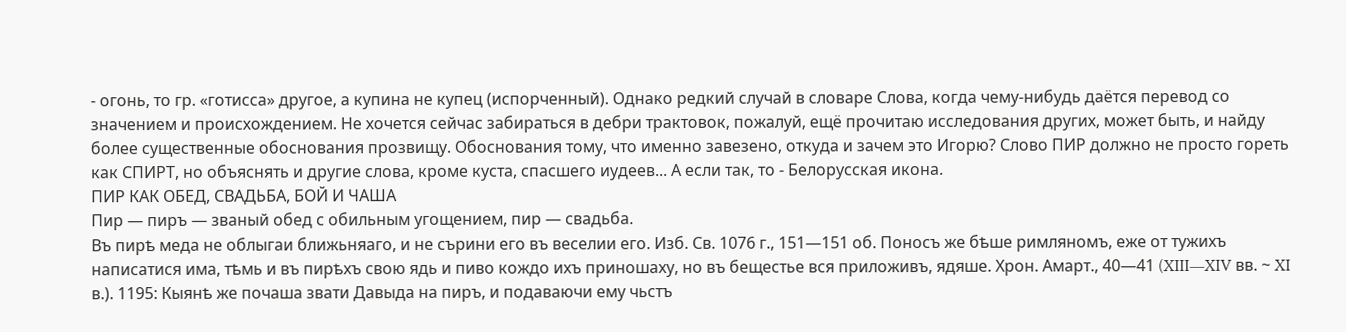- огонь, то гр. «готисса» другое, а купина не купец (испорченный). Однако редкий случай в словаре Слова, когда чему-нибудь даётся перевод со значением и происхождением. Не хочется сейчас забираться в дебри трактовок, пожалуй, ещё прочитаю исследования других, может быть, и найду более существенные обоснования прозвищу. Обоснования тому, что именно завезено, откуда и зачем это Игорю? Слово ПИР должно не просто гореть как СПИРТ, но объяснять и другие слова, кроме куста, спасшего иудеев... А если так, то - Белорусская икона.
ПИР КАК ОБЕД, СВАДЬБА, БОЙ И ЧАША
Пир — пиръ — званый обед с обильным угощением, пир — свадьба.
Въ пирѣ меда не облыгаи ближьняаго, и не сърини его въ веселии его. Изб. Св. 1076 г., 151—151 об. Поносъ же бѣше римляномъ, еже от тужихъ написатися има, тѣмь и въ пирѣхъ свою ядь и пиво кождо ихъ приношаху, но въ бещестье вся приложивъ, ядяше. Хрон. Амарт., 40—41 (XIII—XIV вв. ~ XI в.). 1195: Кыянѣ же почаша звати Давыда на пиръ, и подаваючи ему чьстъ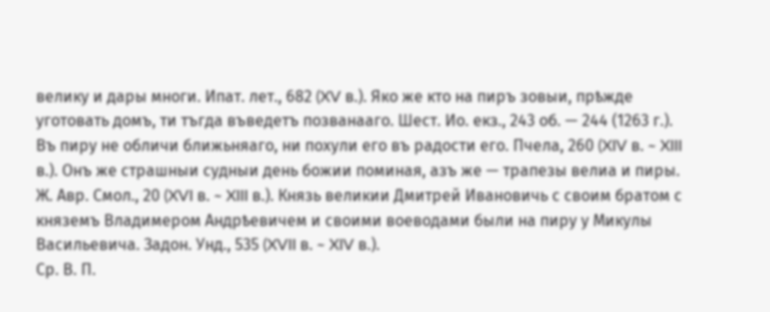велику и дары многи. Ипат. лет., 682 (XV в.). Яко же кто на пиръ зовыи, прѣжде уготовать домъ, ти тъгда въведетъ позванааго. Шест. Ио. екз., 243 об. — 244 (1263 г.). Въ пиру не обличи ближьняаго, ни похули его въ радости его. Пчела, 260 (XIV в. ~ XIII в.). Онъ же страшныи судныи день божии поминая, азъ же — трапезы велиа и пиры. Ж. Авр. Смол., 20 (XVI в. ~ XIII в.). Князь великии Дмитрей Ивановичь с своим братом с княземъ Владимером Андрѣевичем и своими воеводами были на пиру у Микулы Васильевича. Задон. Унд., 535 (XVII в. ~ XIV в.).
Ср. В. П.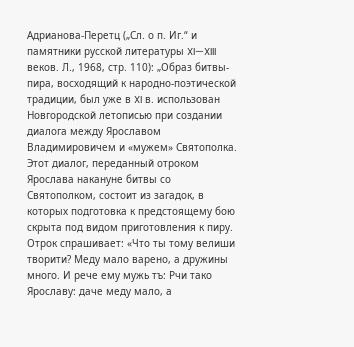Адрианова-Перетц („Сл. о п. Иг.“ и памятники русской литературы XI—XIII веков. Л., 1968, стр. 110): „Образ битвы-пира, восходящий к народно-поэтической традиции, был уже в XI в. использован Новгородской летописью при создании диалога между Ярославом Владимировичем и «мужем» Святополка. Этот диалог, переданный отроком Ярослава накануне битвы со Святополком, состоит из загадок, в которых подготовка к предстоящему бою скрыта под видом приготовления к пиру. Отрок спрашивает: «Что ты тому велиши творити? Меду мало варено, а дружины много. И рече ему мужь тъ: Рчи тако Ярославу: даче меду мало, а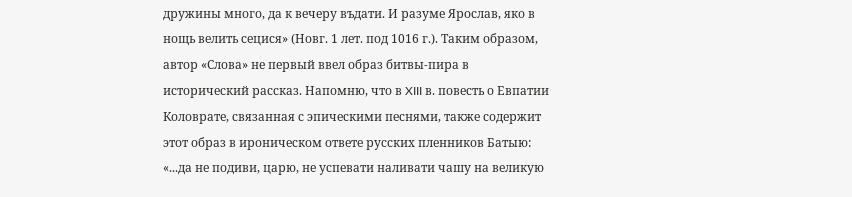дружины много, да к вечеру въдати. И разуме Ярослав, яко в нощь велить сецися» (Новг. 1 лет. под 1016 г.). Таким образом, автор «Слова» не первый ввел образ битвы-пира в исторический рассказ. Напомню, что в XIII в. повесть о Евпатии Коловрате, связанная с эпическими песнями, также содержит этот образ в ироническом ответе русских пленников Батыю: «...да не подиви, царю, не успевати наливати чашу на великую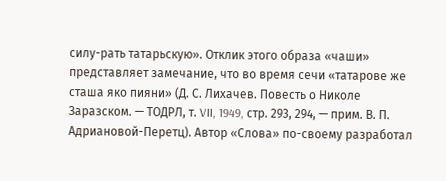силу-рать татарьскую». Отклик этого образа «чаши» представляет замечание, что во время сечи «татарове же сташа яко пияни» (Д. С. Лихачев. Повесть о Николе Заразском. — ТОДРЛ, т. VII, 1949, стр. 293, 294, — прим. В. П. Адриановой-Перетц). Автор «Слова» по-своему разработал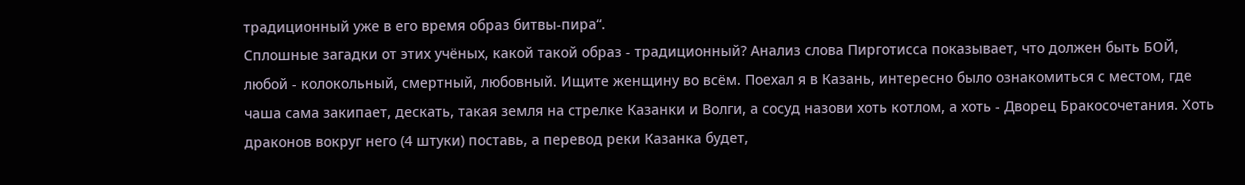традиционный уже в его время образ битвы-пира“.
Сплошные загадки от этих учёных, какой такой образ - традиционный? Анализ слова Пирготисса показывает, что должен быть БОЙ, любой - колокольный, смертный, любовный. Ищите женщину во всём. Поехал я в Казань, интересно было ознакомиться с местом, где чаша сама закипает, дескать, такая земля на стрелке Казанки и Волги, а сосуд назови хоть котлом, а хоть - Дворец Бракосочетания. Хоть драконов вокруг него (4 штуки) поставь, а перевод реки Казанка будет,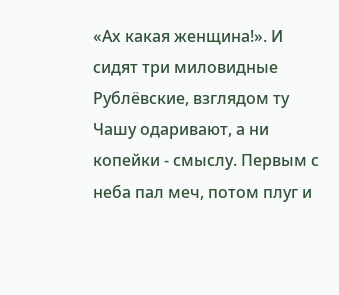«Ах какая женщина!». И сидят три миловидные Рублёвские, взглядом ту Чашу одаривают, а ни копейки - смыслу. Первым с неба пал меч, потом плуг и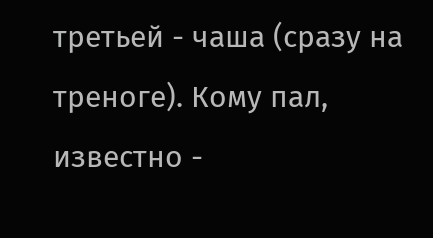третьей - чаша (сразу на треноге). Кому пал, известно -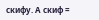скифу. А скиф =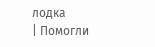лодка
| Помогли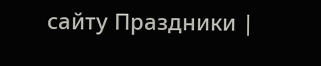сайту Праздники |